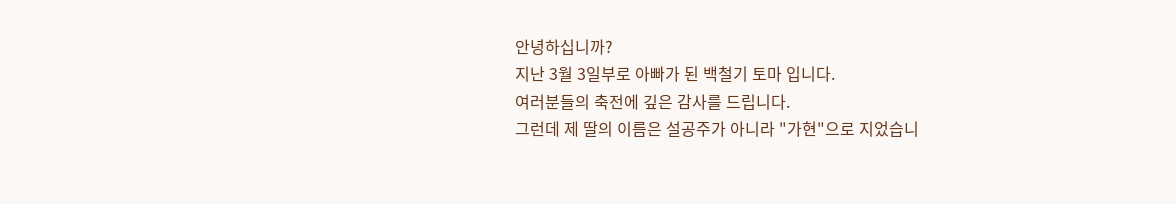안녕하십니까?
지난 3월 3일부로 아빠가 된 백철기 토마 입니다.
여러분들의 축전에 깊은 감사를 드립니다.
그런데 제 딸의 이름은 설공주가 아니라 "가현"으로 지었습니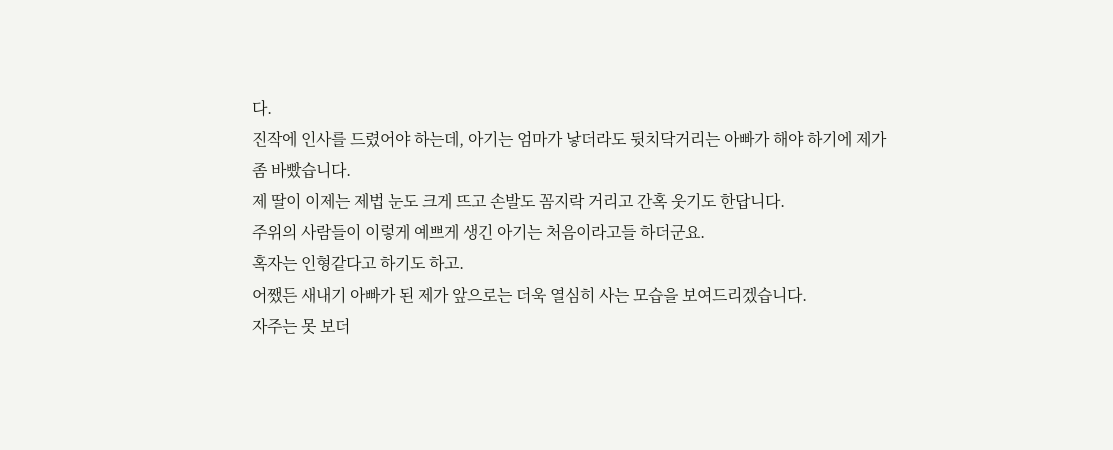다.
진작에 인사를 드렸어야 하는데, 아기는 엄마가 낳더라도 뒷치닥거리는 아빠가 해야 하기에 제가 좀 바빴습니다.
제 딸이 이제는 제법 눈도 크게 뜨고 손발도 꼼지락 거리고 간혹 웃기도 한답니다.
주위의 사람들이 이렇게 예쁘게 생긴 아기는 처음이라고들 하더군요.
혹자는 인형같다고 하기도 하고.
어쨌든 새내기 아빠가 된 제가 앞으로는 더욱 열심히 사는 모습을 보여드리겠습니다.
자주는 못 보더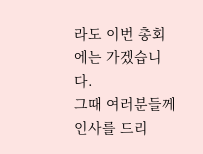라도 이번 총회에는 가겠습니다.
그때 여러분들께 인사를 드리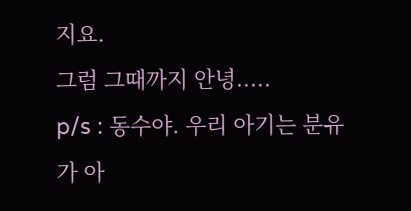지요.
그럼 그때까지 안녕.....
p/s : 동수야. 우리 아기는 분유가 아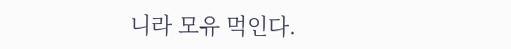니라 모유 먹인다.